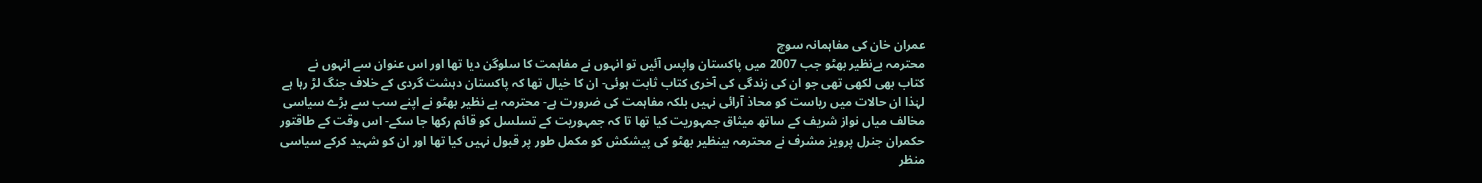عمران خان کی مفاہمانہ سوچ
محترمہ بےنظیر بھٹو جب 2007 میں پاکستان واپس آئیں تو انہوں نے مفاہمت کا سلوگن دیا تھا اور اس عنوان سے انہوں نے کتاب بھی لکھی تھی جو ان کی زندگی کی آخری کتاب ثابت ہوئی- ان کا خیال تھا کہ پاکستان دہشت گردی کے خلاف جنگ لڑ رہا ہے لہٰذا ان حالات میں ریاست کو محاذ آرائی نہیں بلکہ مفاہمت کی ضرورت ہے- محترمہ بے نظیر بھٹو نے اپنے سب سے بڑے سیاسی مخالف میاں نواز شریف کے ساتھ میثاق جمہوریت کیا تھا تا کہ جمہوریت کے تسلسل کو قائم رکھا جا سکے- اس وقت کے طاقتور حکمران جنرل پرویز مشرف نے محترمہ بینظیر بھٹو کی پیشکش کو مکمل طور پر قبول نہیں کیا تھا اور ان کو شہید کرکے سیاسی منظر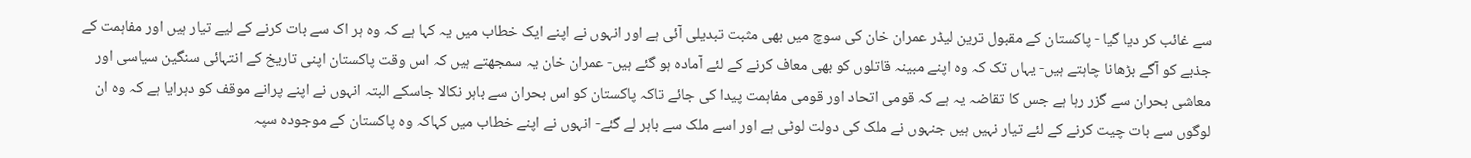سے غائب کر دیا گیا - پاکستان کے مقبول ترین لیڈر عمران خان کی سوچ میں بھی مثبت تبدیلی آئی ہے اور انہوں نے اپنے ایک خطاب میں یہ کہا ہے کہ وہ ہر اک سے بات کرنے کے لیے تیار ہیں اور مفاہمت کے جذبے کو آگے بڑھانا چاہتے ہیں- یہاں تک کہ وہ اپنے مبینہ قاتلوں کو بھی معاف کرنے کے لئے آمادہ ہو گئے ہیں- عمران خان یہ سمجھتے ہیں کہ اس وقت پاکستان اپنی تاریخ کے انتہائی سنگین سیاسی اور معاشی بحران سے گزر رہا ہے جس کا تقاضہ یہ ہے کہ قومی اتحاد اور قومی مفاہمت پیدا کی جائے تاکہ پاکستان کو اس بحران سے باہر نکالا جاسکے البتہ انہوں نے اپنے پرانے موقف کو دہرایا ہے کہ وہ ان لوگوں سے بات چیت کرنے کے لئے تیار نہیں ہیں جنہوں نے ملک کی دولت لوٹی ہے اور اسے ملک سے باہر لے گئے- انہوں نے اپنے خطاب میں کہاکہ وہ پاکستان کے موجودہ سپہ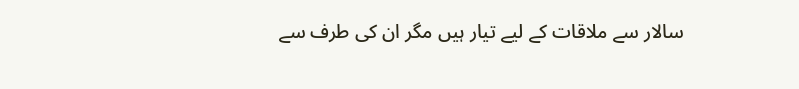سالار سے ملاقات کے لیے تیار ہیں مگر ان کی طرف سے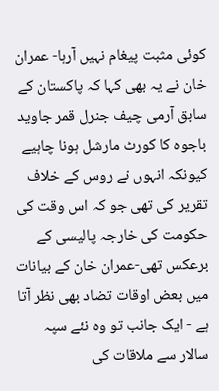کوئی مثبت پیغام نہیں آرہا- عمران خان نے یہ بھی کہا کہ پاکستان کے سابق آرمی چیف جنرل قمر جاوید باجوہ کا کورٹ مارشل ہونا چاہیے کیونکہ انہوں نے روس کے خلاف تقریر کی تھی جو کہ اس وقت کی حکومت کی خارجہ پالیسی کے برعکس تھی-عمران خان کے بیانات میں بعض اوقات تضاد بھی نظر آتا ہے - ایک جانب تو وہ نئے سپہ سالار سے ملاقات کی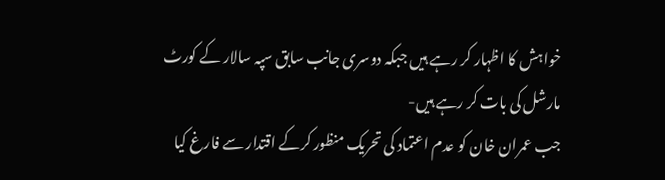خواہش کا اظہار کر رہے ہیں جبکہ دوسری جانب سابق سپہ سالار کے کورٹ مارشل کی بات کر رہے ہیں-
جب عمران خان کو عدم اعتماد کی تحریک منظور کرکے اقتدار سے فارغ کیا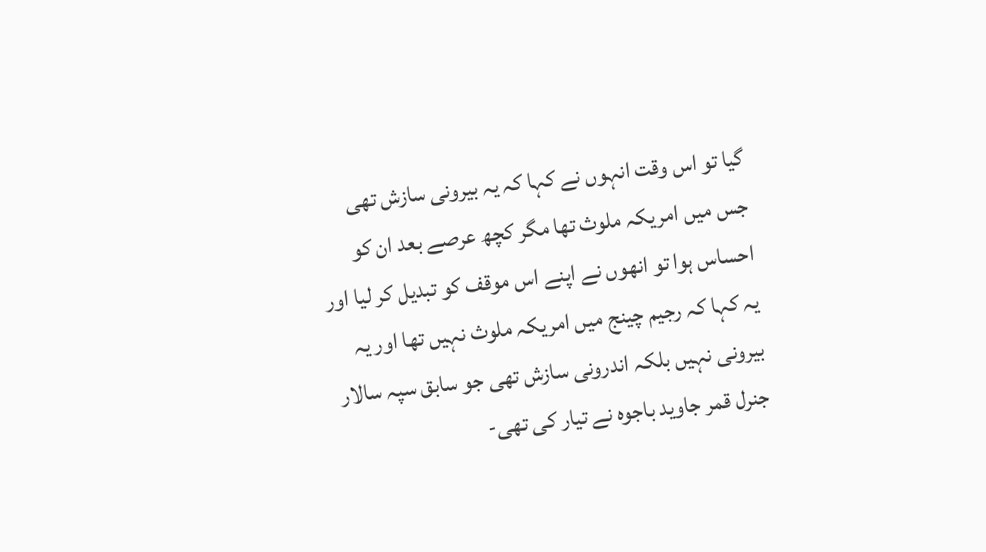گیا تو اس وقت انہوں نے کہا کہ یہ بیرونی سازش تھی جس میں امریکہ ملوث تھا مگر کچھ عرصے بعد ان کو احساس ہوا تو انھوں نے اپنے اس موقف کو تبدیل کر لیا اور یہ کہا کہ رجیم چینج میں امریکہ ملوث نہیں تھا اور یہ بیرونی نہیں بلکہ اندرونی سازش تھی جو سابق سپہ سالار جنرل قمر جاوید باجوہ نے تیار کی تھی-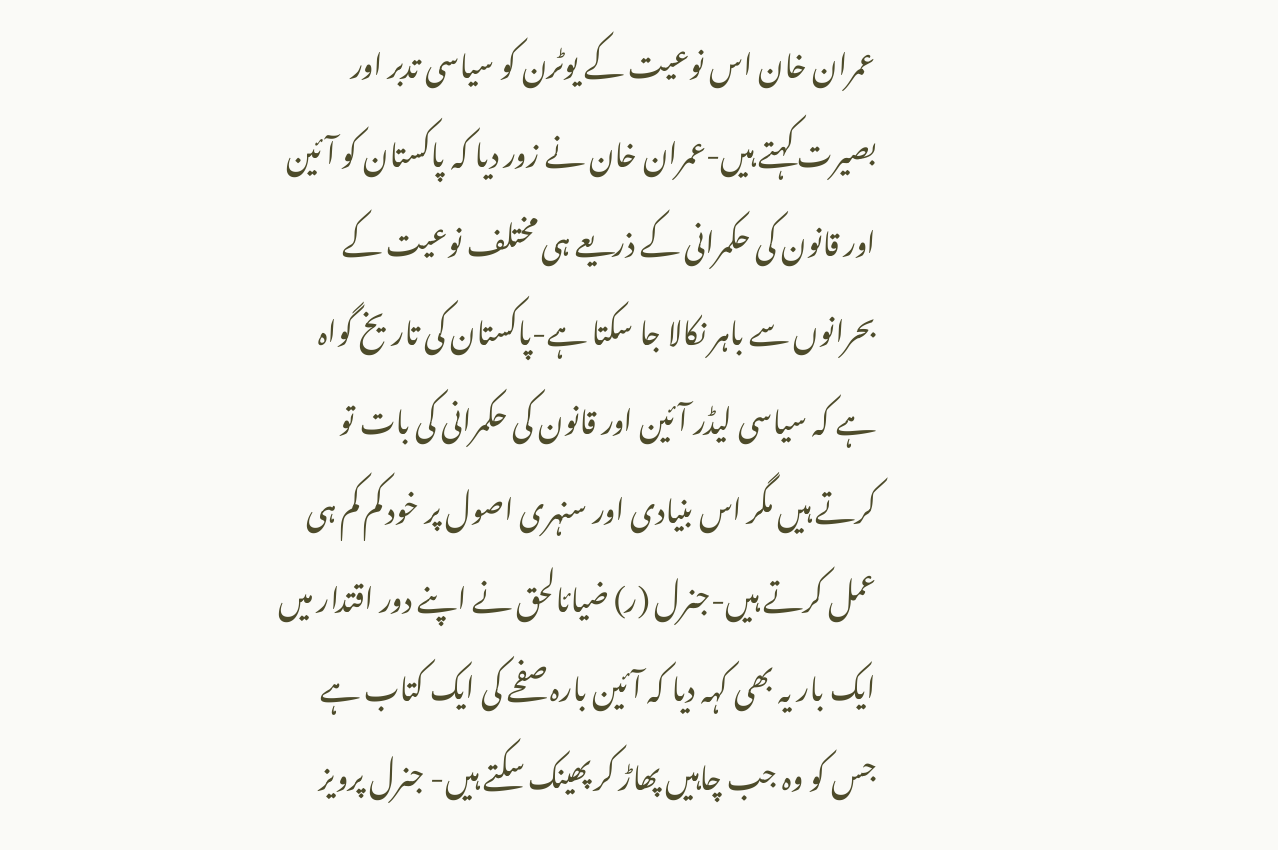عمران خان اس نوعیت کے یوٹرن کو سیاسی تدبر اور بصیرت کہتے ہیں-عمران خان نے زور دیا کہ پاکستان کو آئین اور قانون کی حکمرانی کے ذریعے ہی مختلف نوعیت کے بحرانوں سے باہر نکالا جا سکتا ہے-پاکستان کی تاریخ گواہ ہے کہ سیاسی لیڈر آئین اور قانون کی حکمرانی کی بات تو کرتے ہیں مگر اس بنیادی اور سنہری اصول پر خود کم کم ہی عمل کرتے ہیں-جنرل (ر) ضیائالحق نے اپنے دور اقتدار میں ایک بار یہ بھی کہہ دیا کہ آئین بارہ صفحے کی ایک کتاب ہے جس کو وہ جب چاہیں پھاڑ کر پھینک سکتے ہیں- جنرل پرویز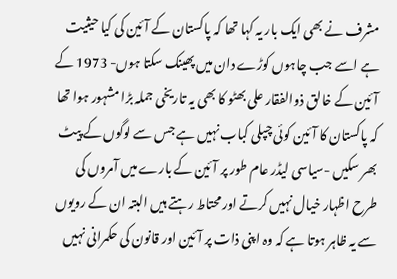مشرف نے بھی ایک بار یہ کہا تھا کہ پاکستان کے آئین کی کیا حیثیت ہے اسے جب چاہوں کوڑے دان میں پھینک سکتا ہوں- 1973 کے آئین کے خالق ذوالفقار علی بھٹو کا بھی یہ تاریخی جملہ بڑا مشہور ہوا تھا کہ پاکستان کا آئین کوئی چپلی کباب نہیں ہے جس سے لوگوں کے پیٹ بھر سکیں -سیاسی لیڈر عام طور پر آئین کے بارے میں آمروں کی طرح اظہار خیال نہیں کرتے اور محتاط رہتے ہیں البتہ ان کے رویوں سے یہ ظاہر ہوتا ہے کہ وہ اپنی ذات پر آئین اور قانون کی حکمرانی نہیں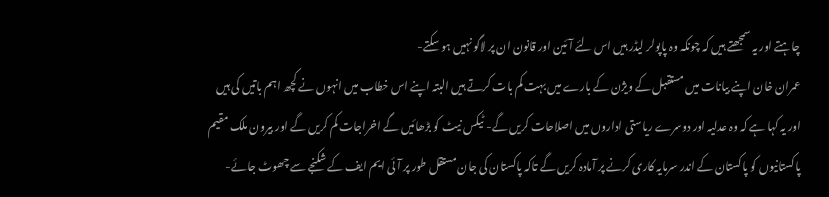چاہتے اور یہ سمجھتے ہیں کہ چونکہ وہ پاپولر لیڈر ہیں اس لئے آئین اور قانون ان پر لاگو نہیں ہو سکتے-
عمران خان اپنے بیانات میں مستقبل کے ویژن کے بارے میں بہت کم بات کرتے ہیں البتہ اپنے اس خطاب میں انہوں نے کچھ اہم باتیں کی ہیں اور یہ کہا ہے کہ وہ عدلیہ اور دوسرے ریاستی اداروں میں اصلاحات کریں گے- ٹیکس نیٹ کو بڑھائیں گے اخراجات کم کریں گے اور بیرون ملک مقیم پاکستانیوں کو پاکستان کے اندر سرمایہ کاری کرنے پر آمادہ کریں گے تاکہ پاکستان کی جان مستقل طور پر آئی ایم ایف کے شکنجے سے چھوٹ جائے-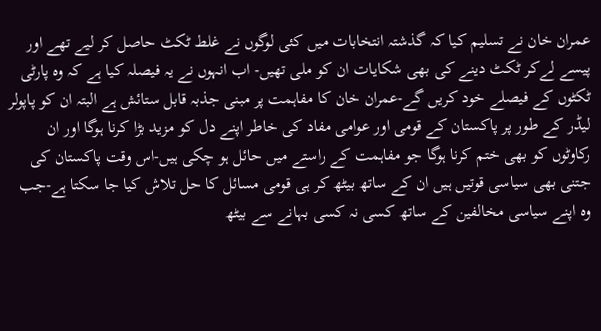عمران خان نے تسلیم کیا کہ گذشتہ انتخابات میں کئی لوگوں نے غلط ٹکٹ حاصل کر لیے تھے اور پیسے لےکر ٹکٹ دینے کی بھی شکایات ان کو ملی تھیں- اب انہوں نے یہ فیصلہ کیا ہے کہ وہ پارٹی ٹکٹوں کے فیصلے خود کریں گے-عمران خان کا مفاہمت پر مبنی جذبہ قابل ستائش ہے البتہ ان کو پاپولر لیڈر کے طور پر پاکستان کے قومی اور عوامی مفاد کی خاطر اپنے دل کو مزید بڑا کرنا ہوگا اور ان رکاوٹوں کو بھی ختم کرنا ہوگا جو مفاہمت کے راستے میں حائل ہو چکی ہیں-اس وقت پاکستان کی جتنی بھی سیاسی قوتیں ہیں ان کے ساتھ بیٹھ کر ہی قومی مسائل کا حل تلاش کیا جا سکتا ہے-جب وہ اپنے سیاسی مخالفین کے ساتھ کسی نہ کسی بہانے سے بیٹھ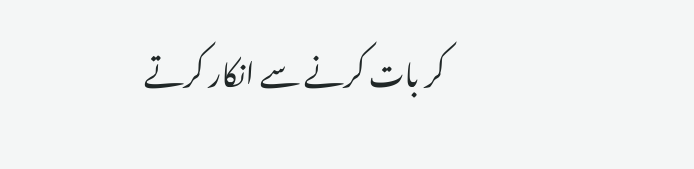کر بات کرنے سے انکار کرتے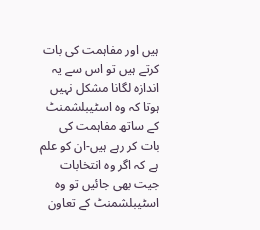ہیں اور مفاہمت کی بات کرتے ہیں تو اس سے یہ اندازہ لگانا مشکل نہیں ہوتا کہ وہ اسٹیبلشمنٹ کے ساتھ مفاہمت کی بات کر رہے ہیں-ان کو علم ہے کہ اگر وہ انتخابات جیت بھی جائیں تو وہ اسٹیبلشمنٹ کے تعاون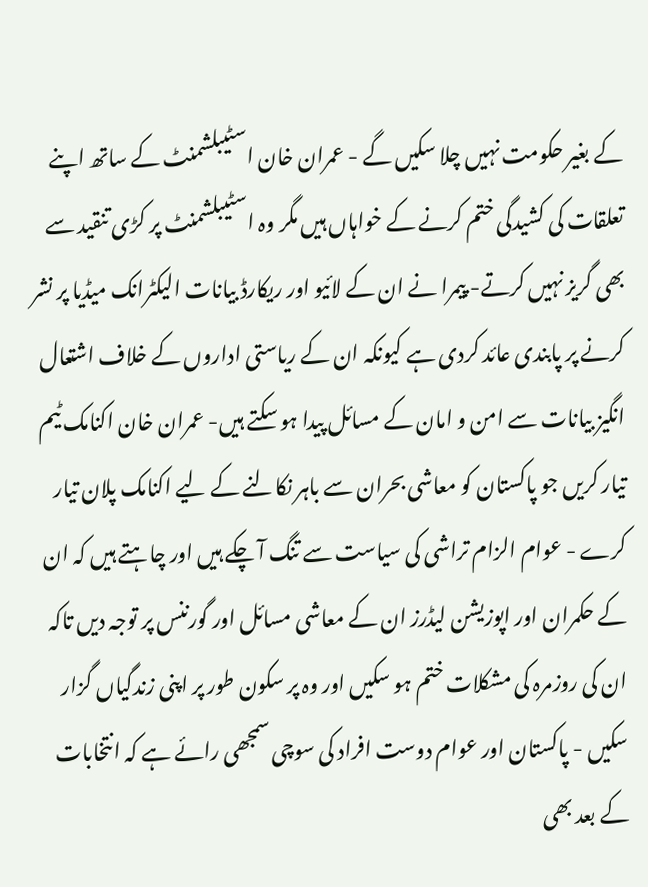کے بغیر حکومت نہیں چلا سکیں گے - عمران خان اسٹیبلشمنٹ کے ساتھ اپنے تعلقات کی کشیدگی ختم کرنے کے خواہاں ہیں مگر وہ اسٹیبلشمنٹ پر کڑی تنقید سے بھی گریز نہیں کرتے- پیمرا نے ان کے لائیو اور ریکارڈ بیانات الیکٹرانک میڈیا پر نشر کرنے پر پابندی عائد کردی ہے کیونکہ ان کے ریاستی اداروں کے خلاف اشتعال انگیز بیانات سے امن و امان کے مسائل پیدا ہو سکتے ہیں- عمران خان اکنامک ٹیم تیار کریں جو پاکستان کو معاشی بحران سے باہر نکالنے کے لیے اکنامک پلان تیار کرے - عوام الزام تراشی کی سیاست سے تنگ آ چکے ہیں اور چاہتے ہیں کہ ان کے حکمران اور اپوزیشن لیڈرز ان کے معاشی مسائل اور گورننس پر توجہ دیں تاکہ ان کی روزمرہ کی مشکلات ختم ہو سکیں اور وہ پر سکون طور پر اپنی زندگیاں گزار سکیں - پاکستان اور عوام دوست افراد کی سوچی سمجھی رائے ہے کہ انتخابات کے بعد بھی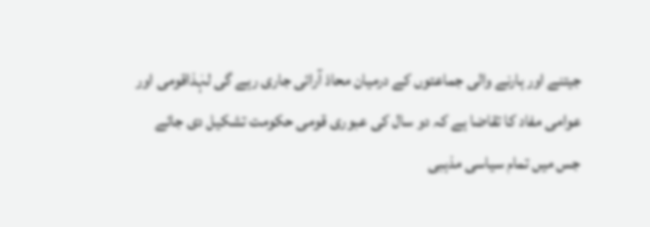جیتنے اور ہارنے والی جماعتوں کے درمیان محاذ آرائی جاری رہے گی لہٰذاقومی اور عوامی مفاد کا تقاضا ہے کہ دو سال کی عبوری قومی حکومت تشکیل دی جائے جس میں تمام سیاسی مذہبی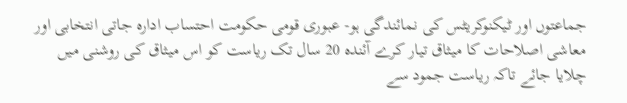جماعتوں اور ٹیکنوکریٹس کی نمائندگی ہو- عبوری قومی حکومت احتساب ادارہ جاتی انتخابی اور معاشی اصلاحات کا میثاق تیار کرے آئندہ 20 سال تک ریاست کو اس میثاق کی روشنی میں چلایا جائے تاکہ ریاست جمود سے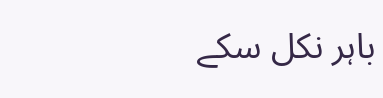باہر نکل سکے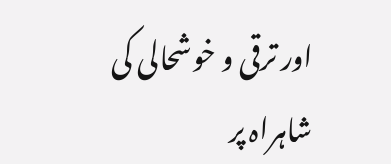اور ترقی و خوشحالی کی شاہراہ پر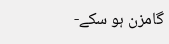گامزن ہو سکے-